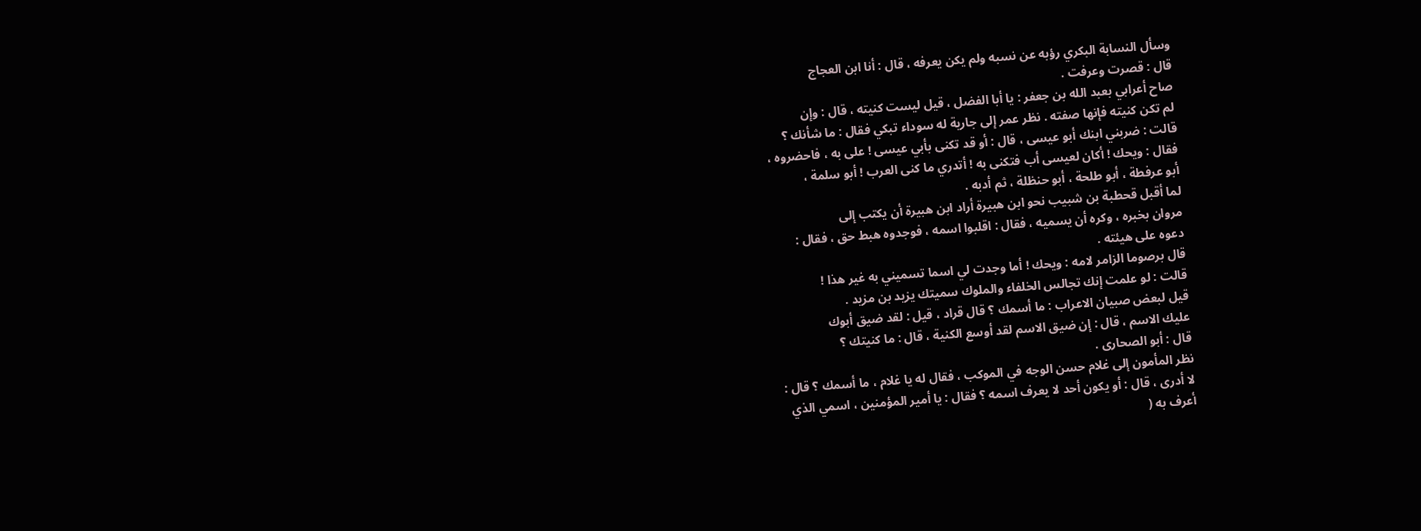وسأل النسابة البكري رؤبه عن نسبه ولم يكن يعرفه ، قال : أنا ابن العجاج
قال : قصرت وعرفت .
صاح أعرابي بعبد الله بن جعفر : يا أبا الفضل ، قيل ليست كنيته ، قال : وإن
لم تكن كنيته فإنها صفته . نظر عمر إلى جارية له سوداء تبكي فقال : ما شأنك ؟
قالت : ضربني ابنك أبو عيسى ، قال : أو قد تكنى بأبي عيسى ! على به ، فاحضروه ،
فقال : ويحك ! أكان لعيسى أب فتكنى به ! أتدري ما كنى العرب ! أبو سلمة ،
أبو عرفطة ، أبو طلحة ، أبو حنظلة ، ثم أدبه .
لما أقبل قحطبة بن شبيب نحو ابن هبيرة أراد ابن هبيرة أن يكتب إلى
مروان بخبره ، وكره أن يسميه ، فقال : اقلبوا اسمه ، فوجدوه هبط حق ، فقال :
دعوه على هيئته .
قال برصوما الزامر لامه : ويحك ! أما وجدت لي اسما تسميني به غير هذا !
قالت : لو علمت إنك تجالس الخلفاء والملوك سميتك يزيد بن مزيد .
قيل لبعض صبيان الاعراب : ما أسمك ؟ قال قراد ، قيل : لقد ضيق أبوك
عليك الاسم ، قال : إن ضيق الاسم لقد أوسع الكنية ، قال : ما كنيتك ؟
قال : أبو الصحارى .
نظر المأمون إلى غلام حسن الوجه في الموكب ، فقال له يا غلام ، ما أسمك ؟ قال :
لا أدرى ، قال : أو يكون أحد لا يعرف اسمه ؟ فقال : يا أمير المؤمنين ، اسمي الذي
أعرف به (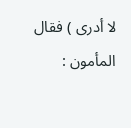لا أدرى ) فقال المأمون :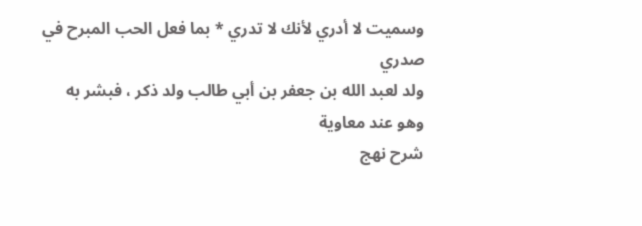وسميت لا أدري لأنك لا تدري * بما فعل الحب المبرح في صدري
ولد لعبد الله بن جعفر بن أبي طالب ولد ذكر ، فبشر به وهو عند معاوية
شرح نهج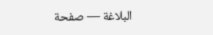البلاغة — صفحة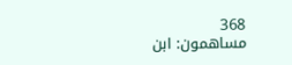368
مساهمون: ابن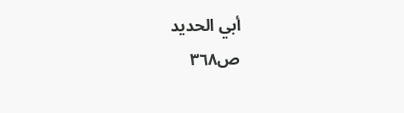أبي الحديد
ص٣٦٨